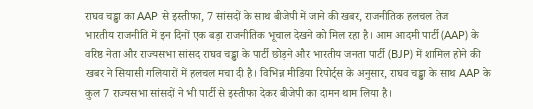राघव चड्ढा का AAP से इस्तीफा, 7 सांसदों के साथ बीजेपी में जाने की खबर, राजनीतिक हलचल तेज
भारतीय राजनीति में इन दिनों एक बड़ा राजनीतिक भूचाल देखने को मिल रहा है। आम आदमी पार्टी (AAP) के वरिष्ठ नेता और राज्यसभा सांसद राघव चड्ढा के पार्टी छोड़ने और भारतीय जनता पार्टी (BJP) में शामिल होने की खबर ने सियासी गलियारों में हलचल मचा दी है। विभिन्न मीडिया रिपोर्ट्स के अनुसार, राघव चड्ढा के साथ AAP के कुल 7 राज्यसभा सांसदों ने भी पार्टी से इस्तीफा देकर बीजेपी का दामन थाम लिया है।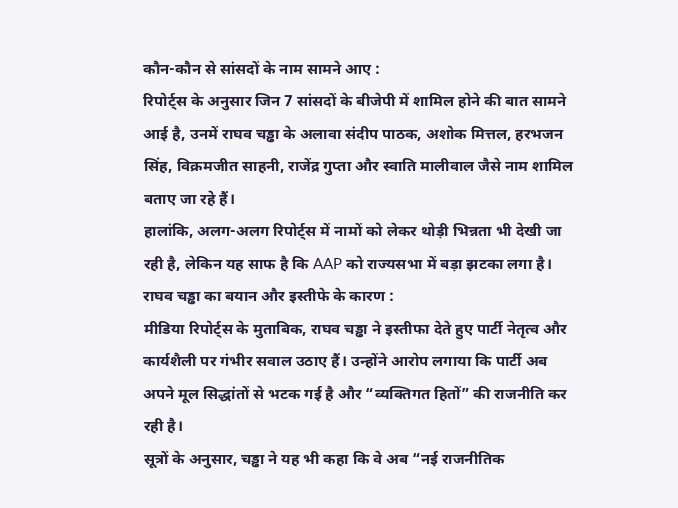कौन-कौन से सांसदों के नाम सामने आए :
रिपोर्ट्स के अनुसार जिन 7 सांसदों के बीजेपी में शामिल होने की बात सामने आई है, उनमें राघव चड्ढा के अलावा संदीप पाठक, अशोक मित्तल, हरभजन सिंह, विक्रमजीत साहनी, राजेंद्र गुप्ता और स्वाति मालीवाल जैसे नाम शामिल बताए जा रहे हैं।
हालांकि, अलग-अलग रिपोर्ट्स में नामों को लेकर थोड़ी भिन्नता भी देखी जा रही है, लेकिन यह साफ है कि AAP को राज्यसभा में बड़ा झटका लगा है।
राघव चड्ढा का बयान और इस्तीफे के कारण :
मीडिया रिपोर्ट्स के मुताबिक, राघव चड्ढा ने इस्तीफा देते हुए पार्टी नेतृत्व और कार्यशैली पर गंभीर सवाल उठाए हैं। उन्होंने आरोप लगाया कि पार्टी अब अपने मूल सिद्धांतों से भटक गई है और “व्यक्तिगत हितों” की राजनीति कर रही है।
सूत्रों के अनुसार, चड्ढा ने यह भी कहा कि वे अब “नई राजनीतिक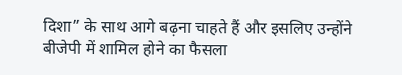दिशा” के साथ आगे बढ़ना चाहते हैं और इसलिए उन्होंने बीजेपी में शामिल होने का फैसला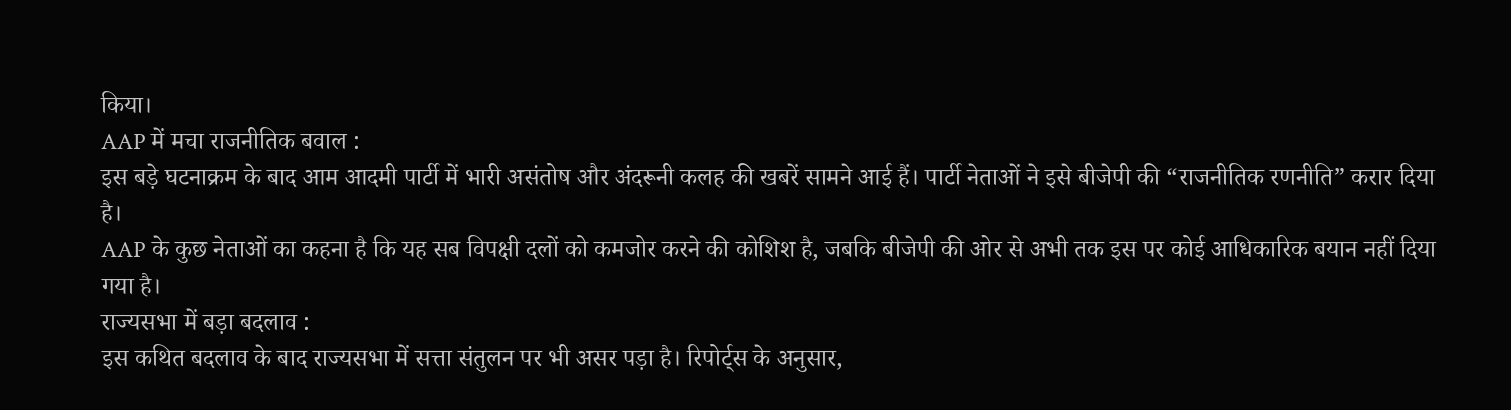किया।
AAP में मचा राजनीतिक बवाल :
इस बड़े घटनाक्रम के बाद आम आदमी पार्टी में भारी असंतोष और अंदरूनी कलह की खबरें सामने आई हैं। पार्टी नेताओं ने इसे बीजेपी की “राजनीतिक रणनीति” करार दिया है।
AAP के कुछ नेताओं का कहना है कि यह सब विपक्षी दलों को कमजोर करने की कोशिश है, जबकि बीजेपी की ओर से अभी तक इस पर कोई आधिकारिक बयान नहीं दिया गया है।
राज्यसभा में बड़ा बदलाव :
इस कथित बदलाव के बाद राज्यसभा में सत्ता संतुलन पर भी असर पड़ा है। रिपोर्ट्स के अनुसार,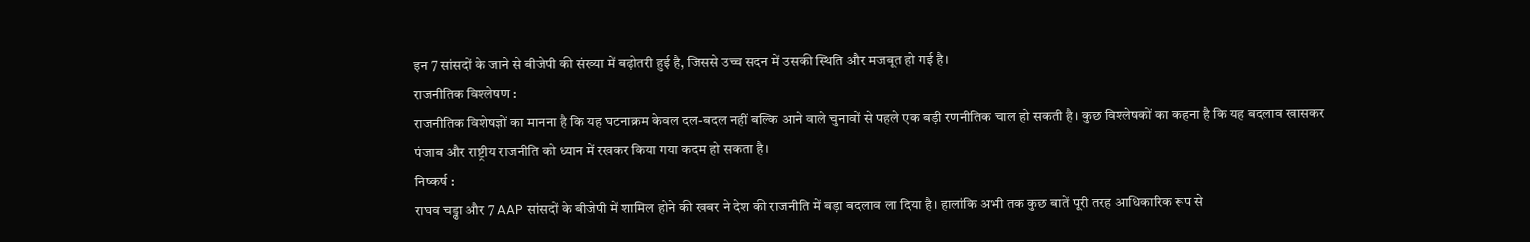इन 7 सांसदों के जाने से बीजेपी की संख्या में बढ़ोतरी हुई है, जिससे उच्च सदन में उसकी स्थिति और मजबूत हो गई है।
राजनीतिक विश्लेषण :
राजनीतिक विशेषज्ञों का मानना है कि यह घटनाक्रम केवल दल-बदल नहीं बल्कि आने वाले चुनावों से पहले एक बड़ी रणनीतिक चाल हो सकती है। कुछ विश्लेषकों का कहना है कि यह बदलाव खासकर पंजाब और राष्ट्रीय राजनीति को ध्यान में रखकर किया गया कदम हो सकता है।
निष्कर्ष :
राघव चड्ढा और 7 AAP सांसदों के बीजेपी में शामिल होने की खबर ने देश की राजनीति में बड़ा बदलाव ला दिया है। हालांकि अभी तक कुछ बातें पूरी तरह आधिकारिक रूप से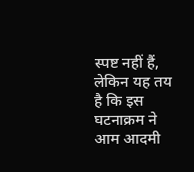स्पष्ट नहीं हैं, लेकिन यह तय है कि इस घटनाक्रम ने आम आदमी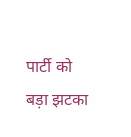पार्टी को बड़ा झटका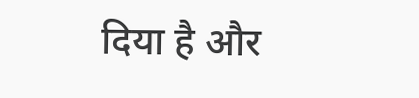दिया है और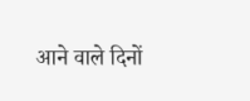आने वाले दिनों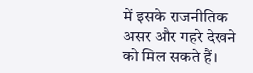में इसके राजनीतिक असर और गहरे देखने को मिल सकते हैं।